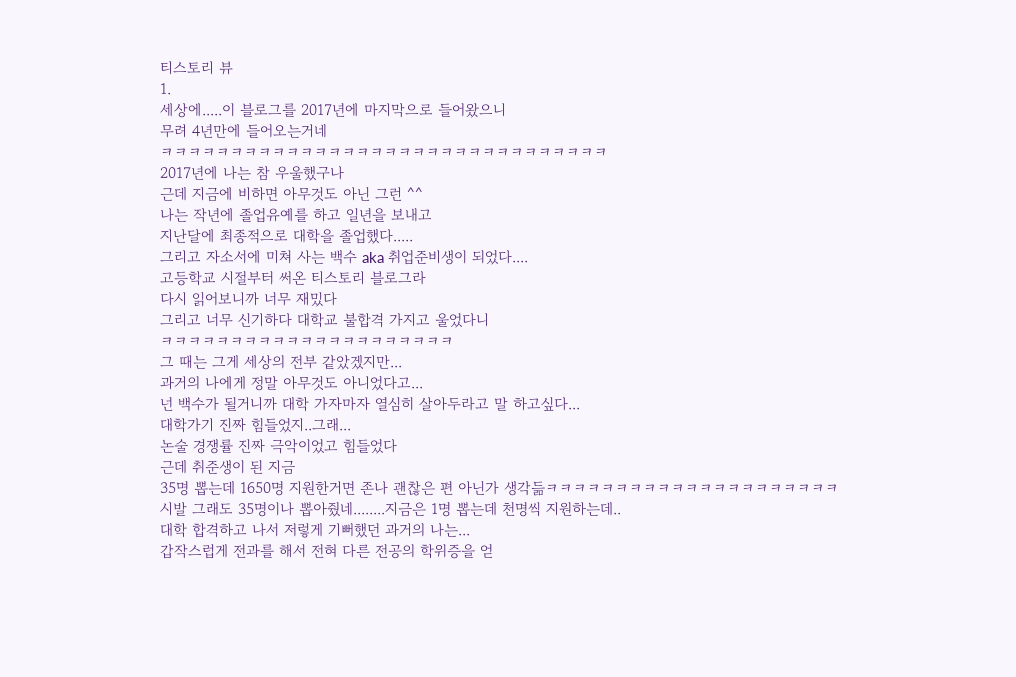티스토리 뷰
1.
세상에.....이 블로그를 2017년에 마지막으로 들어왔으니
무려 4년만에 들어오는거네
ㅋㅋㅋㅋㅋㅋㅋㅋㅋㅋㅋㅋㅋㅋㅋㅋㅋㅋㅋㅋㅋㅋㅋㅋㅋㅋㅋㅋㅋㅋㅋㅋ
2017년에 나는 참 우울했구나
근데 지금에 비하면 아무것도 아닌 그런 ^^
나는 작년에 졸업유예를 하고 일년을 보내고
지난달에 최종적으로 대학을 졸업했다.....
그리고 자소서에 미쳐 사는 백수 aka 취업준비생이 되었다....
고등학교 시절부터 써온 티스토리 블로그라
다시 읽어보니까 너무 재밌다
그리고 너무 신기하다 대학교 불합격 가지고 울었다니
ㅋㅋㅋㅋㅋㅋㅋㅋㅋㅋㅋㅋㅋㅋㅋㅋㅋㅋㅋㅋㅋ
그 때는 그게 세상의 전부 같았겠지만...
과거의 나에게 정말 아무것도 아니었다고...
넌 백수가 될거니까 대학 가자마자 열심히 살아두라고 말 하고싶다...
대학가기 진짜 힘들었지..그래...
논술 경쟁률 진짜 극악이었고 힘들었다
근데 취준생이 된 지금
35명 뽑는데 1650명 지원한거면 존나 괜찮은 편 아닌가 생각듦ㅋㅋㅋㅋㅋㅋㅋㅋㅋㅋㅋㅋㅋㅋㅋㅋㅋㅋㅋㅋㅋ
시발 그래도 35명이나 뽑아줬네........지금은 1명 뽑는데 천명씩 지원하는데..
대학 합격하고 나서 저렇게 기뻐했던 과거의 나는...
갑작스럽게 전과를 해서 전혀 다른 전공의 학위증을 얻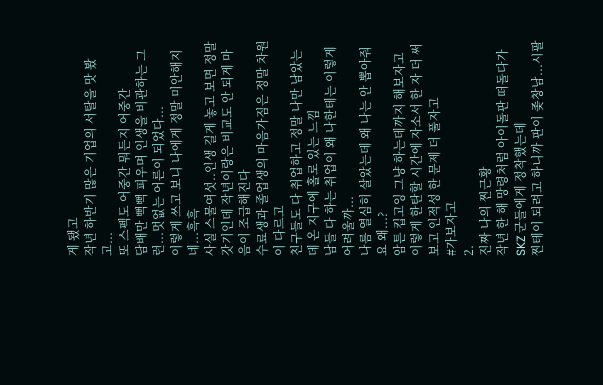게 됐고
작년 하반기 많은 기업의 서탈을 맛 봤고...
또 스펙도 어중간 뭐든지 어중간
담배만 뻑뻑 피우며 인생을 비관하는 그런...멋없는 어른이 되었다...
이렇게 쓰고 보니 나에게 정말 미안해지네...흑흑
사실 스물여섯..인생 길게 놓고 보면 정말 갓기인데 작년이랑은 비교도 안 되게 마음이 조급해진다
수료생과 졸업생의 마음가짐은 정말 차원이 다르고
친구들도 다 취업하고 정말 나만 남았는데 온 지구에 홀로 있는 느낌
남들 다 하는 취업이 왜 나한테는 이렇게 어려울까...
나름 열심히 살았는데 왜 나는 안 뽑아줘요 왜...?
암튼 킵고잉 그냥 하는데까지 해보자고
이렇게 한탄할 시간에 자소서 한 자 더 써보고 인적성 한 문제 더 풀자고
#가보자고
2.
진짜 나의 찐근황
작년 한 해 망령처럼 아이돌판 떠돌다가 SKZ 군들에게 정착했는데
찐테이 되려고 하니까 판이 좆창남...시팔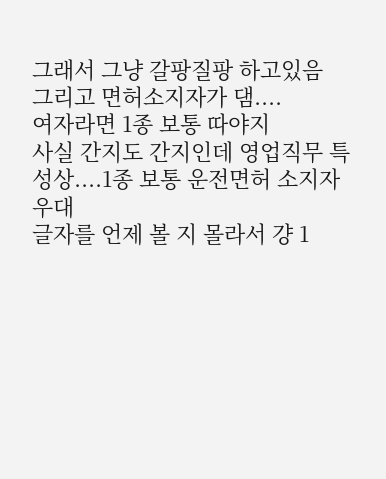그래서 그냥 갈팡질팡 하고있음
그리고 면허소지자가 댐....
여자라면 1종 보통 따야지
사실 간지도 간지인데 영업직무 특성상....1종 보통 운전면허 소지자 우대
글자를 언제 볼 지 몰라서 걍 1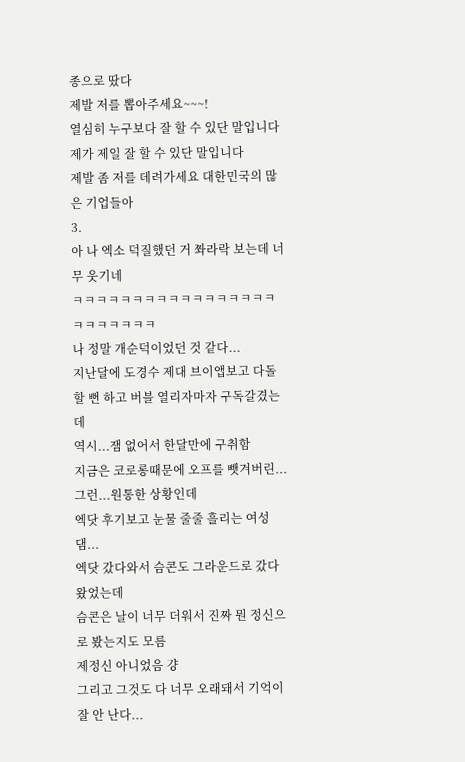종으로 땄다
제발 저를 뽑아주세요~~~!
열심히 누구보다 잘 할 수 있단 말입니다
제가 제일 잘 할 수 있단 말입니다
제발 좀 저를 데려가세요 대한민국의 많은 기업들아
3.
아 나 엑소 덕질했던 거 쫘라락 보는데 너무 웃기네
ㅋㅋㅋㅋㅋㅋㅋㅋㅋㅋㅋㅋㅋㅋㅋㅋㅋㅋㅋㅋㅋㅋㅋㅋ
나 정말 개순덕이었던 것 같다...
지난달에 도경수 제대 브이앱보고 다돌할 뻔 하고 버블 열리자마자 구독갈겼는데
역시...잼 없어서 한달만에 구취함
지금은 코로롱때문에 오프를 뺏겨버린...
그런...원통한 상황인데
엑닷 후기보고 눈물 줄줄 흘리는 여성댐...
엑닷 갔다와서 슴콘도 그라운드로 갔다왔었는데
슴콘은 날이 너무 더워서 진짜 뭔 정신으로 봤는지도 모름
제정신 아니었음 걍
그리고 그것도 다 너무 오래돼서 기억이 잘 안 난다...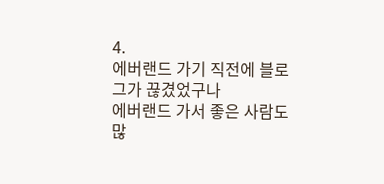4.
에버랜드 가기 직전에 블로그가 끊겼었구나
에버랜드 가서 좋은 사람도 많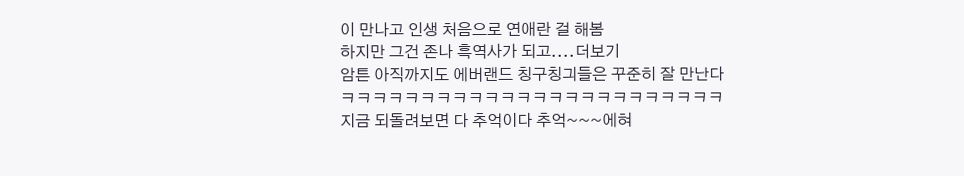이 만나고 인생 처음으로 연애란 걸 해봄
하지만 그건 존나 흑역사가 되고....더보기
암튼 아직까지도 에버랜드 칭구칭긔들은 꾸준히 잘 만난다
ㅋㅋㅋㅋㅋㅋㅋㅋㅋㅋㅋㅋㅋㅋㅋㅋㅋㅋㅋㅋㅋㅋㅋㅋ
지금 되돌려보면 다 추억이다 추억~~~에혀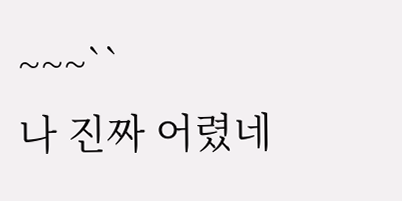~~~``
나 진짜 어렸네